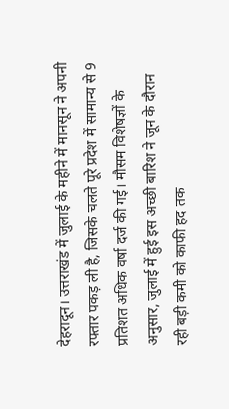देहरादून। उत्तराखंड में जुलाई के महीने में मानसून ने अपनी रफ्तार पकड़ ली है, जिसके चलते पूरे प्रदेश में सामान्य से 9 प्रतिशत अधिक वर्षा दर्ज की गई। मौसम विशेषज्ञों के अनुसार, जुलाई में हुई इस अच्छी बारिश ने जून के दौरान रही बड़ी कमी को काफी हद तक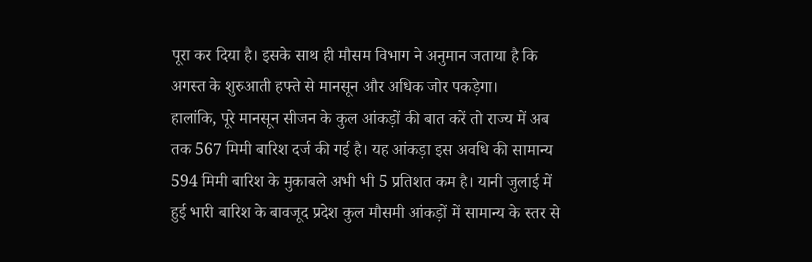पूरा कर दिया है। इसके साथ ही मौसम विभाग ने अनुमान जताया है कि अगस्त के शुरुआती हफ्ते से मानसून और अधिक जोर पकड़ेगा।
हालांकि, पूरे मानसून सीजन के कुल आंकड़ों की बात करें तो राज्य में अब तक 567 मिमी बारिश दर्ज की गई है। यह आंकड़ा इस अवधि की सामान्य 594 मिमी बारिश के मुकाबले अभी भी 5 प्रतिशत कम है। यानी जुलाई में हुई भारी बारिश के बावजूद प्रदेश कुल मौसमी आंकड़ों में सामान्य के स्तर से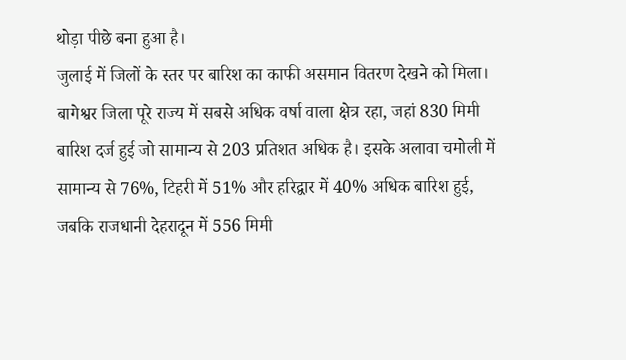थोड़ा पीछे बना हुआ है।
जुलाई में जिलों के स्तर पर बारिश का काफी असमान वितरण देखने को मिला। बागेश्वर जिला पूरे राज्य में सबसे अधिक वर्षा वाला क्षेत्र रहा, जहां 830 मिमी बारिश दर्ज हुई जो सामान्य से 203 प्रतिशत अधिक है। इसके अलावा चमोली में सामान्य से 76%, टिहरी में 51% और हरिद्वार में 40% अधिक बारिश हुई, जबकि राजधानी देहरादून में 556 मिमी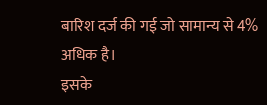बारिश दर्ज की गई जो सामान्य से 4% अधिक है।
इसके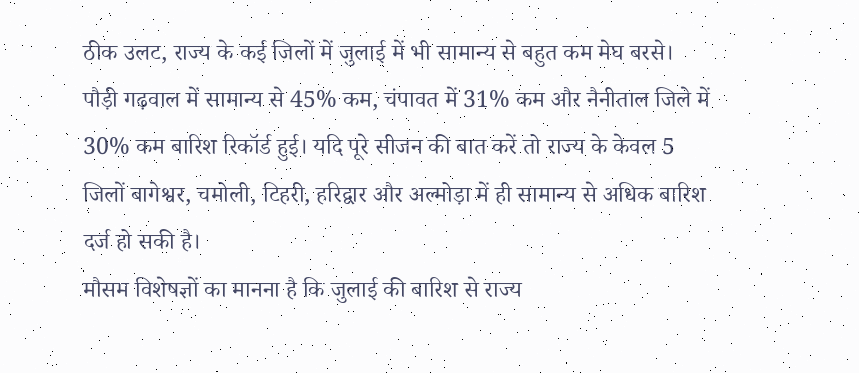ठीक उलट, राज्य के कई जिलों में जुलाई में भी सामान्य से बहुत कम मेघ बरसे। पौड़ी गढ़वाल में सामान्य से 45% कम, चंपावत में 31% कम और नैनीताल जिले में 30% कम बारिश रिकॉर्ड हुई। यदि पूरे सीजन की बात करें तो राज्य के केवल 5 जिलों बागेश्वर, चमोली, टिहरी, हरिद्वार और अल्मोड़ा में ही सामान्य से अधिक बारिश दर्ज हो सकी है।
मौसम विशेषज्ञों का मानना है कि जुलाई की बारिश से राज्य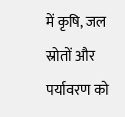में कृषि, जल स्रोतों और पर्यावरण को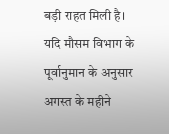बड़ी राहत मिली है। यदि मौसम विभाग के पूर्वानुमान के अनुसार अगस्त के महीने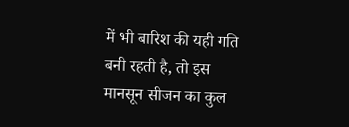में भी बारिश की यही गति बनी रहती है, तो इस मानसून सीजन का कुल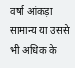वर्षा आंकड़ा सामान्य या उससे भी अधिक के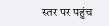स्तर पर पहुंच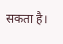सकता है।